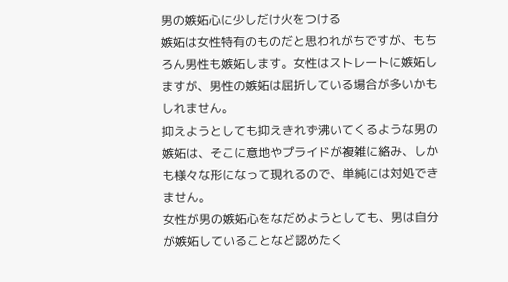男の嫉妬心に少しだけ火をつける
嫉妬は女性特有のものだと思われがちですが、もちろん男性も嫉妬します。女性はストレートに嫉妬しますが、男性の嫉妬は屈折している場合が多いかもしれません。
抑えようとしても抑えきれず沸いてくるような男の嫉妬は、そこに意地やプライドが複雑に絡み、しかも様々な形になって現れるので、単純には対処できません。
女性が男の嫉妬心をなだめようとしても、男は自分が嫉妬していることなど認めたく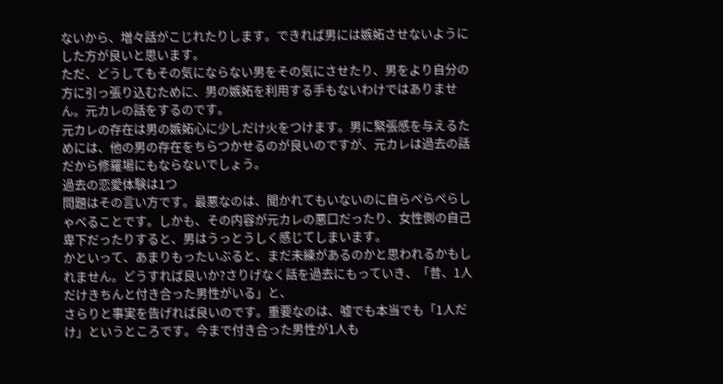ないから、増々話がこじれたりします。できれば男には嫉妬させないようにした方が良いと思います。
ただ、どうしてもその気にならない男をその気にさせたり、男をより自分の方に引っ張り込むために、男の嫉妬を利用する手もないわけではありません。元カレの話をするのです。
元カレの存在は男の嫉妬心に少しだけ火をつけます。男に緊張感を与えるためには、他の男の存在をちらつかせるのが良いのですが、元カレは過去の話だから修羅場にもならないでしょう。
過去の恋愛体験は1つ
問題はその言い方です。最悪なのは、聞かれてもいないのに自らぺらぺらしゃべることです。しかも、その内容が元カレの悪口だったり、女性側の自己卑下だったりすると、男はうっとうしく感じてしまいます。
かといって、あまりもったいぶると、まだ未練があるのかと思われるかもしれません。どうすれば良いか?さりげなく話を過去にもっていき、「昔、1人だけきちんと付き合った男性がいる」と、
さらりと事実を告げれば良いのです。重要なのは、嘘でも本当でも「1人だけ」というところです。今まで付き合った男性が1人も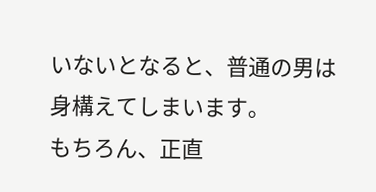いないとなると、普通の男は身構えてしまいます。
もちろん、正直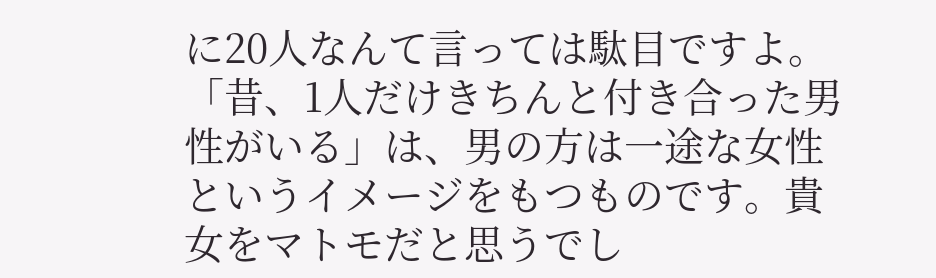に20人なんて言っては駄目ですよ。「昔、1人だけきちんと付き合った男性がいる」は、男の方は一途な女性というイメージをもつものです。貴女をマトモだと思うでし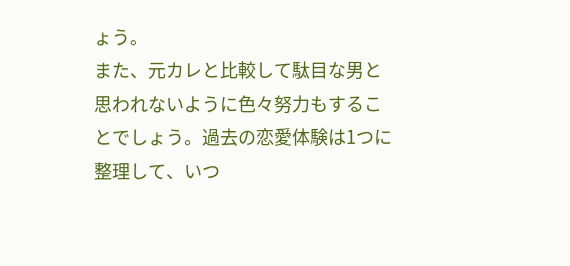ょう。
また、元カレと比較して駄目な男と思われないように色々努力もすることでしょう。過去の恋愛体験は1つに整理して、いつ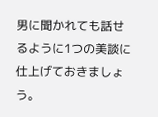男に聞かれても話せるように1つの美談に仕上げておきましょう。